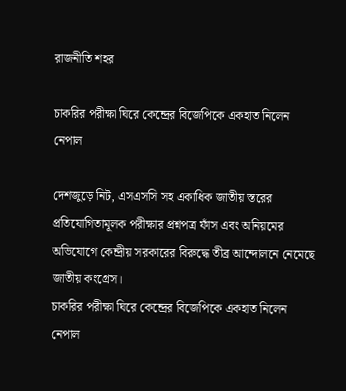রাজনীতি শহর

চাকরির পরীক্ষা ঘিরে কেন্দ্রের বিজেপিকে একহাত নিলেন নেপাল

দেশজুড়ে নিট, এসএসসি সহ একাধিক জাতীয় স্তরের প্রতিযোগিতামূলক পরীক্ষার প্রশ্নপত্র ফাঁস এবং অনিয়মের অভিযোগে কেন্দ্রীয় সরকারের বিরুদ্ধে তীব্র আন্দোলনে নেমেছে জাতীয় কংগ্রেস।
চাকরির পরীক্ষা ঘিরে কেন্দ্রের বিজেপিকে একহাত নিলেন নেপাল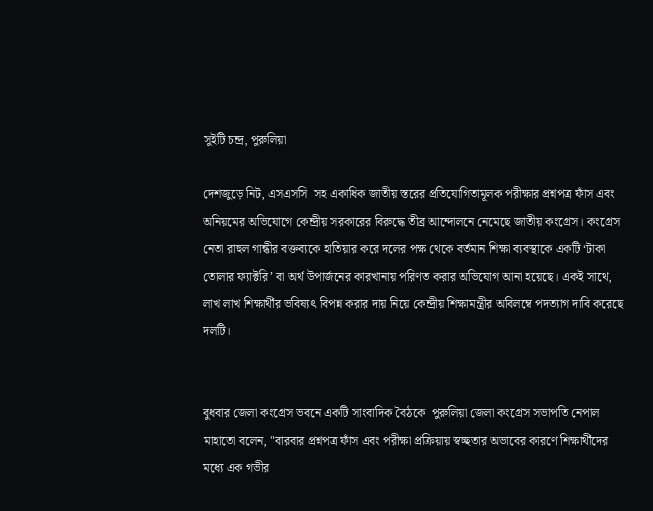সুইটি চন্দ্র, পুরুলিয়া

দেশজুড়ে নিট, এসএসসি  সহ একাধিক জাতীয় স্তরের প্রতিযোগিতামূলক পরীক্ষার প্রশ্নপত্র ফাঁস এবং অনিয়মের অভিযোগে কেন্দ্রীয় সরকারের বিরুদ্ধে তীব্র আন্দোলনে নেমেছে জাতীয় কংগ্রেস। কংগ্রেস নেতা রাহুল গান্ধীর বক্তব্যকে হাতিয়ার করে দলের পক্ষ থেকে বর্তমান শিক্ষা ব্যবস্থাকে একটি ‘টাকা তোলার ফ্যাক্টরি’ বা অর্থ উপার্জনের কারখানায় পরিণত করার অভিযোগ আনা হয়েছে। একই সাথে, লাখ লাখ শিক্ষার্থীর ভবিষ্যৎ বিপন্ন করার দায় নিয়ে কেন্দ্রীয় শিক্ষামন্ত্রীর অবিলম্বে পদত্যাগ দাবি করেছে দলটি।


বুধবার জেলা কংগ্রেস ভবনে একটি সাংবাদিক বৈঠকে  পুরুলিয়া জেলা কংগ্রেস সভাপতি নেপাল মাহাতো বলেন, "বারবার প্রশ্নপত্র ফাঁস এবং পরীক্ষা প্রক্রিয়ায় স্বচ্ছতার অভাবের কারণে শিক্ষার্থীদের মধ্যে এক গভীর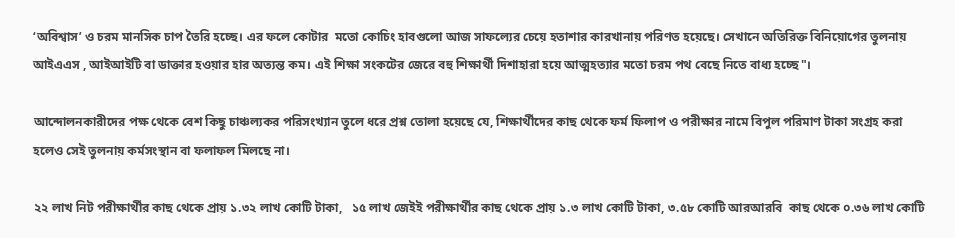‘অবিশ্বাস’ ও চরম মানসিক চাপ তৈরি হচ্ছে। এর ফলে কোটার  মতো কোচিং হাবগুলো আজ সাফল্যের চেয়ে হতাশার কারখানায় পরিণত হয়েছে। সেখানে অতিরিক্ত বিনিয়োগের তুলনায় আইএএস , আইআইটি বা ডাক্তার হওয়ার হার অত্যন্ত কম। এই শিক্ষা সংকটের জেরে বহু শিক্ষার্থী দিশাহারা হয়ে আত্মহত্যার মতো চরম পথ বেছে নিতে বাধ্য হচ্ছে"।

আন্দোলনকারীদের পক্ষ থেকে বেশ কিছু চাঞ্চল্যকর পরিসংখ্যান তুলে ধরে প্রশ্ন তোলা হয়েছে যে, শিক্ষার্থীদের কাছ থেকে ফর্ম ফিলাপ ও পরীক্ষার নামে বিপুল পরিমাণ টাকা সংগ্রহ করা হলেও সেই তুলনায় কর্মসংস্থান বা ফলাফল মিলছে না।

২২ লাখ নিট পরীক্ষার্থীর কাছ থেকে প্রায় ১.৩২ লাখ কোটি টাকা,   ১৫ লাখ জেইই পরীক্ষার্থীর কাছ থেকে প্রায় ১.৩ লাখ কোটি টাকা, ৩.৫৮ কোটি আরআরবি  কাছ থেকে ০.৩৬ লাখ কোটি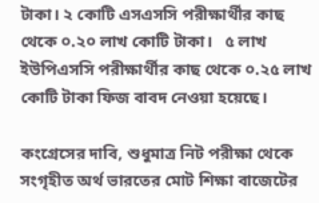টাকা। ২ কোটি এসএসসি পরীক্ষার্থীর কাছ থেকে ০.২০ লাখ কোটি টাকা।   ৫ লাখ ইউপিএসসি পরীক্ষার্থীর কাছ থেকে ০.২৫ লাখ কোটি টাকা ফিজ বাবদ নেওয়া হয়েছে।

কংগ্রেসের দাবি, শুধুমাত্র নিট পরীক্ষা থেকে সংগৃহীত অর্থ ভারতের মোট শিক্ষা বাজেটের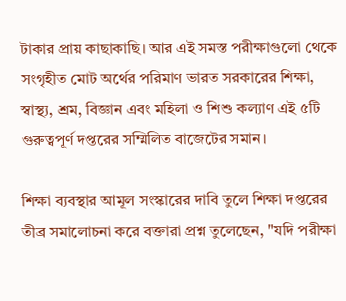টাকার প্রায় কাছাকাছি। আর এই সমস্ত পরীক্ষাগুলো থেকে সংগৃহীত মোট অর্থের পরিমাণ ভারত সরকারের শিক্ষা, স্বাস্থ্য, শ্রম, বিজ্ঞান এবং মহিলা ও শিশু কল্যাণ এই ৫টি গুরুত্বপূর্ণ দপ্তরের সম্মিলিত বাজেটের সমান।

শিক্ষা ব্যবস্থার আমূল সংস্কারের দাবি তুলে শিক্ষা দপ্তরের তীব্র সমালোচনা করে বক্তারা প্রশ্ন তুলেছেন, "যদি পরীক্ষা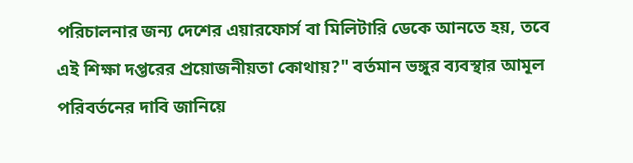পরিচালনার জন্য দেশের এয়ারফোর্স বা মিলিটারি ডেকে আনতে হয়, তবে এই শিক্ষা দপ্তরের প্রয়োজনীয়তা কোথায়?" বর্তমান ভঙ্গুর ব্যবস্থার আমূল পরিবর্তনের দাবি জানিয়ে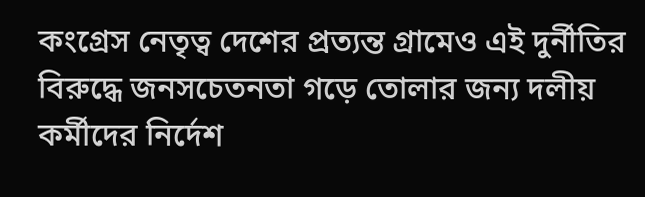কংগ্রেস নেতৃত্ব দেশের প্রত্যন্ত গ্রামেও এই দুর্নীতির বিরুদ্ধে জনসচেতনতা গড়ে তোলার জন্য দলীয় কর্মীদের নির্দেশ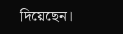দিয়েছেন।